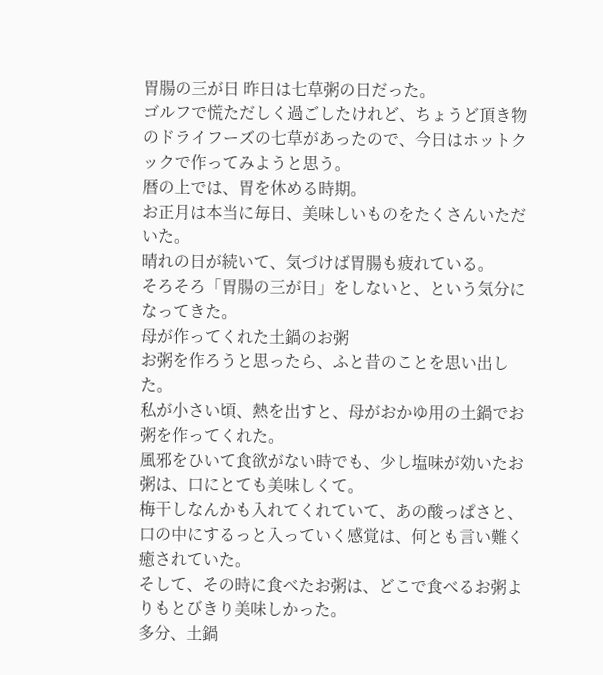胃腸の三が日 昨日は七草粥の日だった。
ゴルフで慌ただしく過ごしたけれど、ちょうど頂き物のドライフーズの七草があったので、今日はホットクックで作ってみようと思う。
暦の上では、胃を休める時期。
お正月は本当に毎日、美味しいものをたくさんいただいた。
晴れの日が続いて、気づけば胃腸も疲れている。
そろそろ「胃腸の三が日」をしないと、という気分になってきた。
母が作ってくれた土鍋のお粥
お粥を作ろうと思ったら、ふと昔のことを思い出した。
私が小さい頃、熱を出すと、母がおかゆ用の土鍋でお粥を作ってくれた。
風邪をひいて食欲がない時でも、少し塩味が効いたお粥は、口にとても美味しくて。
梅干しなんかも入れてくれていて、あの酸っぱさと、口の中にするっと入っていく感覚は、何とも言い難く癒されていた。
そして、その時に食べたお粥は、どこで食べるお粥よりもとびきり美味しかった。
多分、土鍋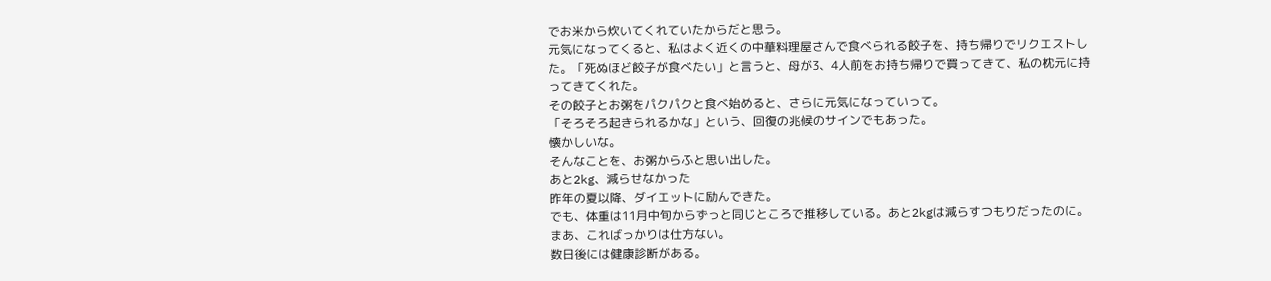でお米から炊いてくれていたからだと思う。
元気になってくると、私はよく近くの中華料理屋さんで食べられる餃子を、持ち帰りでリクエストした。「死ぬほど餃子が食べたい」と言うと、母が3、4人前をお持ち帰りで買ってきて、私の枕元に持ってきてくれた。
その餃子とお粥をパクパクと食べ始めると、さらに元気になっていって。
「そろそろ起きられるかな」という、回復の兆候のサインでもあった。
懐かしいな。
そんなことを、お粥からふと思い出した。
あと2kg、減らせなかった
昨年の夏以降、ダイエットに励んできた。
でも、体重は11月中旬からずっと同じところで推移している。あと2kgは減らすつもりだったのに。まあ、こればっかりは仕方ない。
数日後には健康診断がある。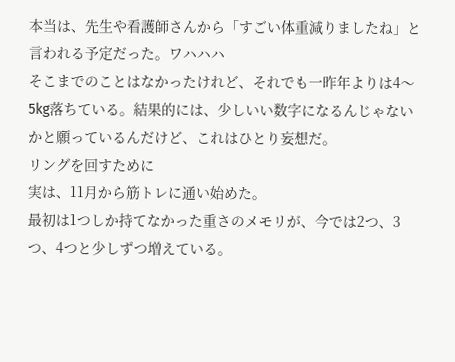本当は、先生や看護師さんから「すごい体重減りましたね」と言われる予定だった。ワハハハ
そこまでのことはなかったけれど、それでも一昨年よりは4〜5kg落ちている。結果的には、少しいい数字になるんじゃないかと願っているんだけど、これはひとり妄想だ。
リングを回すために
実は、11月から筋トレに通い始めた。
最初は1つしか持てなかった重さのメモリが、今では2つ、3つ、4つと少しずつ増えている。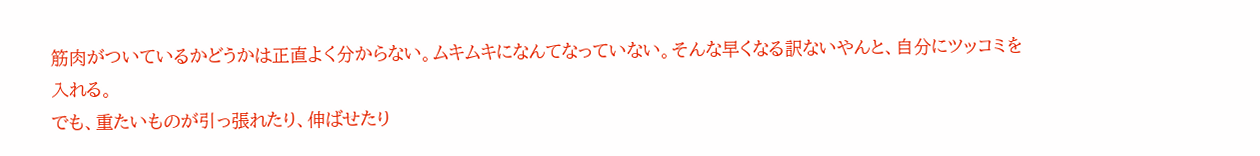筋肉がついているかどうかは正直よく分からない。ムキムキになんてなっていない。そんな早くなる訳ないやんと、自分にツッコミを入れる。
でも、重たいものが引っ張れたり、伸ばせたり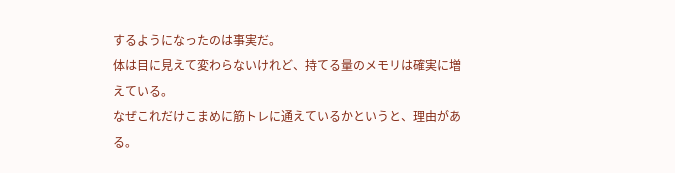するようになったのは事実だ。
体は目に見えて変わらないけれど、持てる量のメモリは確実に増えている。
なぜこれだけこまめに筋トレに通えているかというと、理由がある。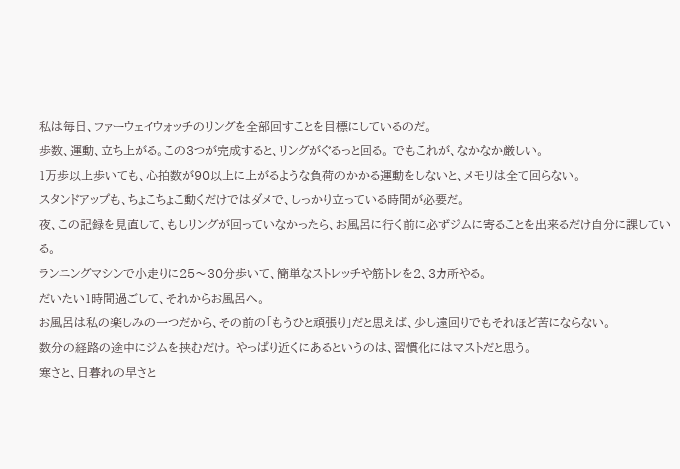私は毎日、ファーウェイウォッチのリングを全部回すことを目標にしているのだ。
歩数、運動、立ち上がる。この3つが完成すると、リングがぐるっと回る。 でもこれが、なかなか厳しい。
1万歩以上歩いても、心拍数が90以上に上がるような負荷のかかる運動をしないと、メモリは全て回らない。
スタンドアップも、ちょこちょこ動くだけではダメで、しっかり立っている時間が必要だ。
夜、この記録を見直して、もしリングが回っていなかったら、お風呂に行く前に必ずジムに寄ることを出来るだけ自分に課している。
ランニングマシンで小走りに25〜30分歩いて、簡単なストレッチや筋トレを2、3カ所やる。
だいたい1時間過ごして、それからお風呂へ。
お風呂は私の楽しみの一つだから、その前の「もうひと頑張り」だと思えば、少し遠回りでもそれほど苦にならない。
数分の経路の途中にジムを挟むだけ。 やっぱり近くにあるというのは、習慣化にはマストだと思う。
寒さと、日暮れの早さと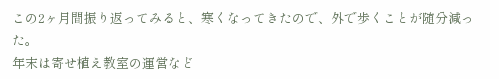この2ヶ月間振り返ってみると、寒くなってきたので、外で歩くことが随分減った。
年末は寄せ植え教室の運営など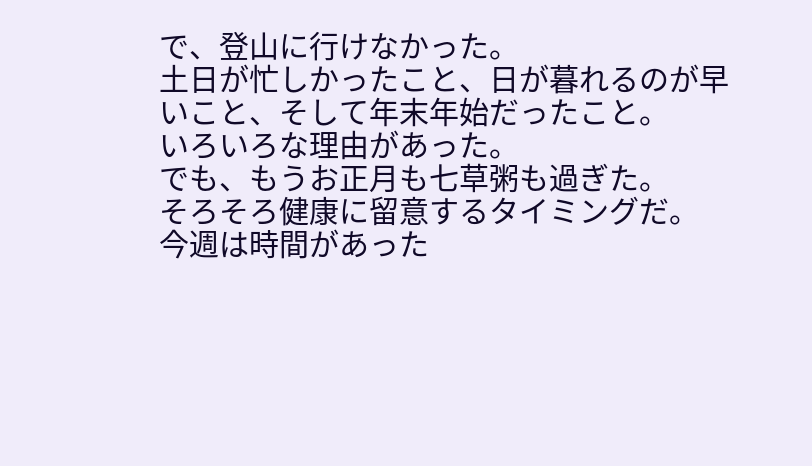で、登山に行けなかった。
土日が忙しかったこと、日が暮れるのが早いこと、そして年末年始だったこと。
いろいろな理由があった。
でも、もうお正月も七草粥も過ぎた。
そろそろ健康に留意するタイミングだ。
今週は時間があった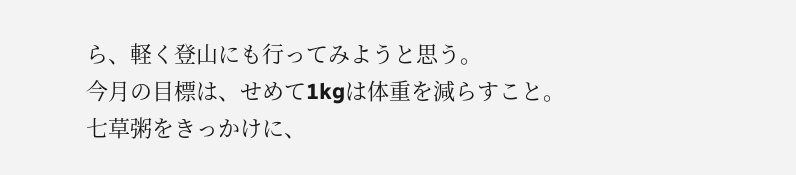ら、軽く登山にも行ってみようと思う。
今月の目標は、せめて1kgは体重を減らすこと。
七草粥をきっかけに、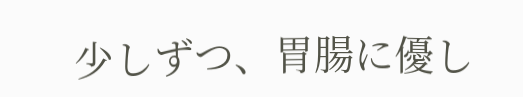少しずつ、胃腸に優し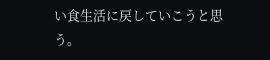い食生活に戻していこうと思う。